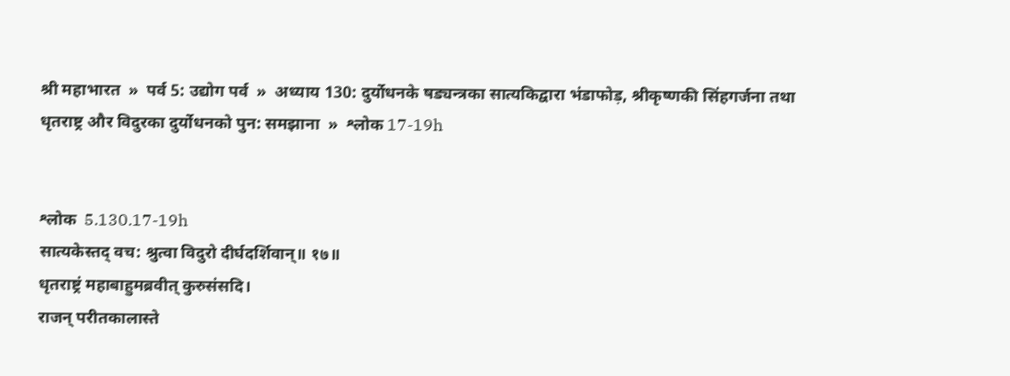श्री महाभारत  »  पर्व 5: उद्योग पर्व  »  अध्याय 130: दुर्योधनके षड्यन्त्रका सात्यकिद्वारा भंडाफोड़, श्रीकृष्णकी सिंहगर्जना तथा धृतराष्ट्र और विदुरका दुर्योधनको पुन: समझाना  »  श्लोक 17-19h


श्लोक  5.130.17-19h
सात्यकेस्तद् वच: श्रुत्वा विदुरो दीर्घदर्शिवान्॥ १७॥
धृतराष्ट्रं महाबाहुमब्रवीत् कुरुसंसदि।
राजन् परीतकालास्ते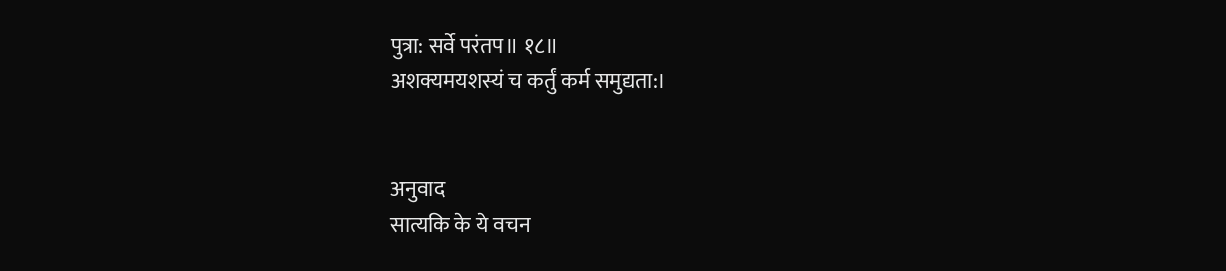पुत्रा: सर्वे परंतप॥ १८॥
अशक्यमयशस्यं च कर्तुं कर्म समुद्यता:।


अनुवाद
सात्यकि के ये वचन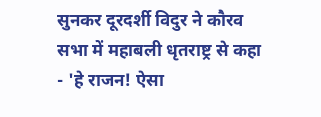सुनकर दूरदर्शी विदुर ने कौरव सभा में महाबली धृतराष्ट्र से कहा - 'हे राजन! ऐसा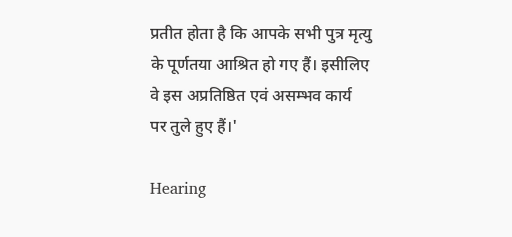प्रतीत होता है कि आपके सभी पुत्र मृत्यु के पूर्णतया आश्रित हो गए हैं। इसीलिए वे इस अप्रतिष्ठित एवं असम्भव कार्य पर तुले हुए हैं।'

Hearing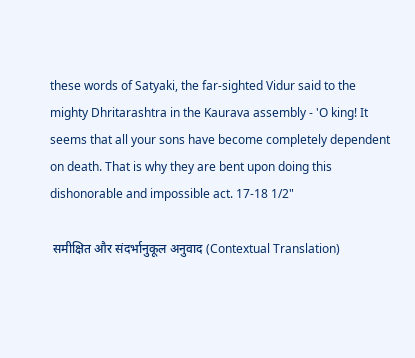these words of Satyaki, the far-sighted Vidur said to the mighty Dhritarashtra in the Kaurava assembly - 'O king! It seems that all your sons have become completely dependent on death. That is why they are bent upon doing this dishonorable and impossible act. 17-18 1/2"

 समीक्षित और संदर्भानुकूल अनुवाद (Contextual Translation)